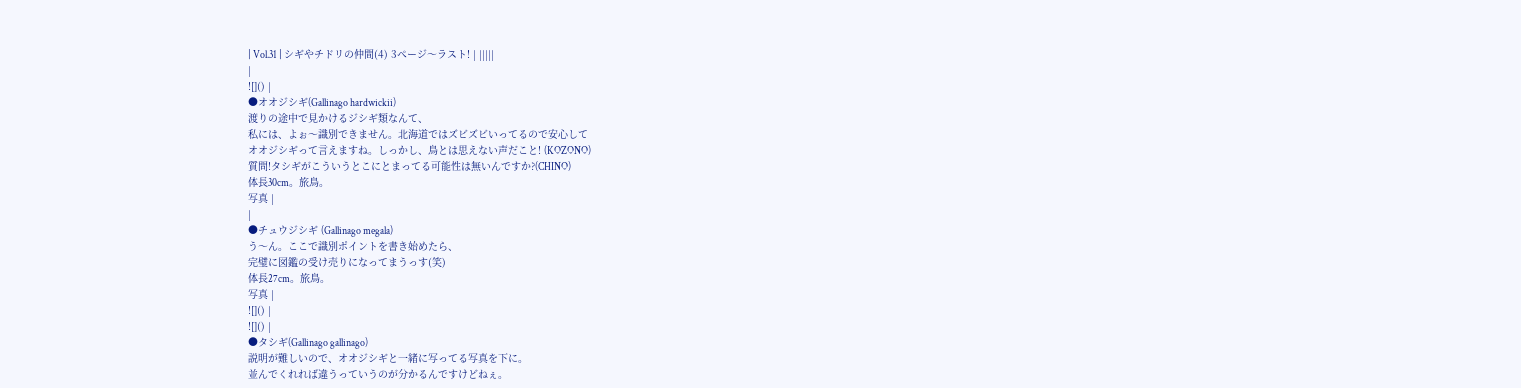| Vol.31 | シギやチドリの仲間(4) 3ページ〜ラスト! | |||||
|
![]() |
●オオジシギ(Gallinago hardwickii)
渡りの途中で見かけるジシギ類なんて、
私には、よぉ〜識別できません。北海道ではズビズビいってるので安心して
オオジシギって言えますね。しっかし、鳥とは思えない声だこと! (KOZONO)
質問!タシギがこういうとこにとまってる可能性は無いんですか?(CHINO)
体長30cm。旅鳥。
写真 |
|
●チュウジシギ (Gallinago megala)
う〜ん。ここで識別ポイントを書き始めたら、
完璧に図鑑の受け売りになってまうっす(笑)
体長27cm。旅鳥。
写真 |
![]() |
![]() |
●タシギ(Gallinago gallinago)
説明が難しいので、オオジシギと一緒に写ってる写真を下に。
並んでくれれば違うっていうのが分かるんですけどねぇ。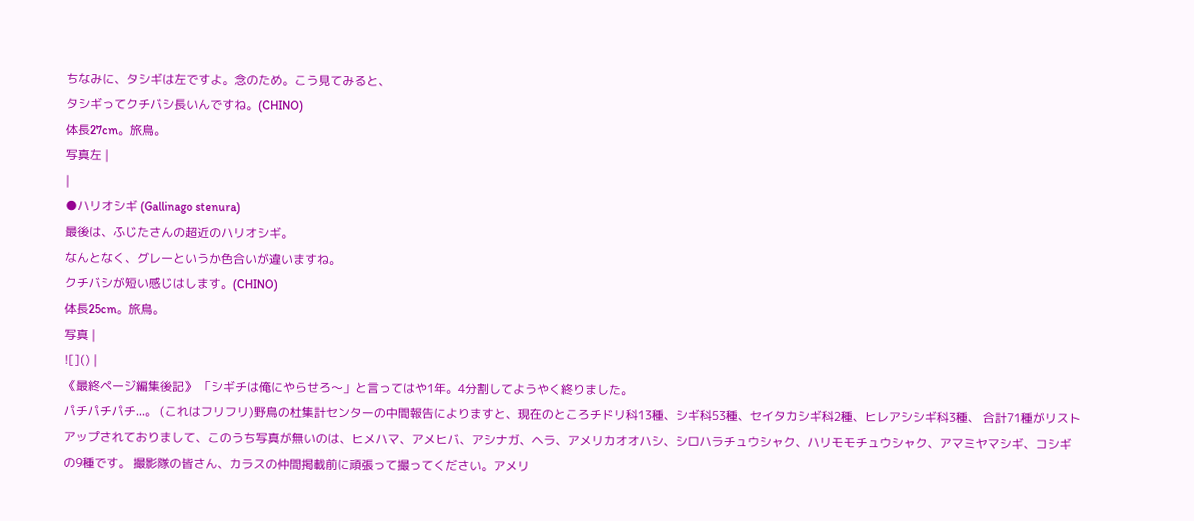ちなみに、タシギは左ですよ。念のため。こう見てみると、
タシギってクチバシ長いんですね。(CHINO)
体長27cm。旅鳥。
写真左 |
|
●ハリオシギ (Gallinago stenura)
最後は、ふじたさんの超近のハリオシギ。
なんとなく、グレーというか色合いが違いますね。
クチバシが短い感じはします。(CHINO)
体長25cm。旅鳥。
写真 |
![]() |
《最終ページ編集後記》 「シギチは俺にやらせろ〜」と言ってはや1年。4分割してようやく終りました。
パチパチパチ...。 (これはフリフリ)野鳥の杜集計センターの中間報告によりますと、現在のところチドリ科13種、シギ科53種、セイタカシギ科2種、ヒレアシシギ科3種、 合計71種がリストアップされておりまして、このうち写真が無いのは、ヒメハマ、アメヒバ、アシナガ、ヘラ、アメリカオオハシ、シロハラチュウシャク、ハリモモチュウシャク、アマミヤマシギ、コシギの9種です。 撮影隊の皆さん、カラスの仲間掲載前に頑張って撮ってください。アメリ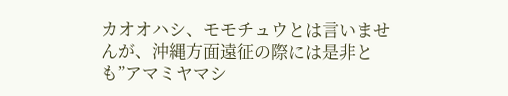カオオハシ、モモチュウとは言いませんが、沖縄方面遠征の際には是非とも”アマミヤマシ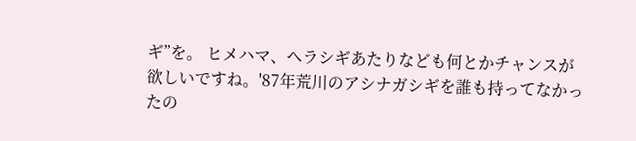ギ”を。 ヒメハマ、ヘラシギあたりなども何とかチャンスが欲しいですね。'87年荒川のアシナガシギを誰も持ってなかったの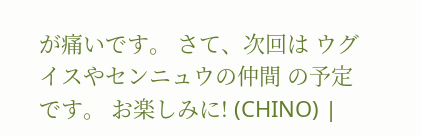が痛いです。 さて、次回は ウグイスやセンニュウの仲間 の予定です。 お楽しみに! (CHINO) |